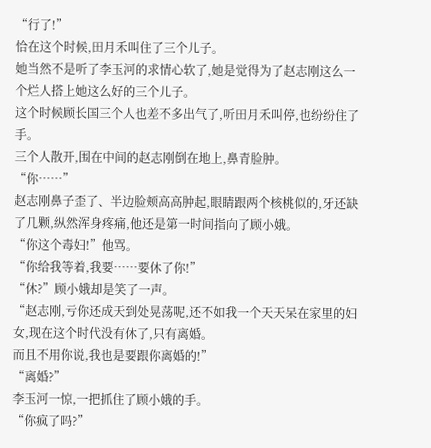“行了!”
恰在这个时候,田月禾叫住了三个儿子。
她当然不是听了李玉河的求情心软了,她是觉得为了赵志刚这么一个烂人搭上她这么好的三个儿子。
这个时候顾长国三个人也差不多出气了,听田月禾叫停,也纷纷住了手。
三个人散开,围在中间的赵志刚倒在地上,鼻青脸肿。
“你……”
赵志刚鼻子歪了、半边脸颊高高肿起,眼睛跟两个核桃似的,牙还缺了几颗,纵然浑身疼痛,他还是第一时间指向了顾小娥。
“你这个毒妇!”他骂。
“你给我等着,我要……要休了你!”
“休?”顾小娥却是笑了一声。
“赵志刚,亏你还成天到处晃荡呢,还不如我一个天天呆在家里的妇女,现在这个时代没有休了,只有离婚。
而且不用你说,我也是要跟你离婚的!”
“离婚?”
李玉河一惊,一把抓住了顾小娥的手。
“你疯了吗?”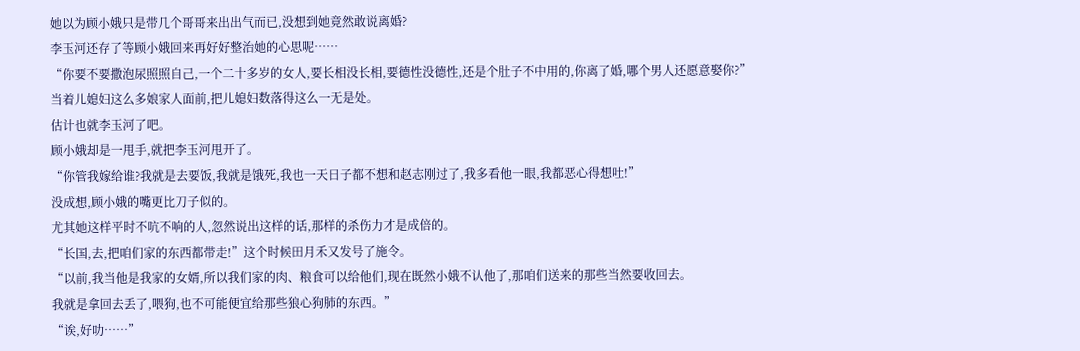她以为顾小娥只是带几个哥哥来出出气而已,没想到她竟然敢说离婚?
李玉河还存了等顾小娥回来再好好整治她的心思呢……
“你要不要撒泡尿照照自己,一个二十多岁的女人,要长相没长相,要德性没德性,还是个肚子不中用的,你离了婚,哪个男人还愿意娶你?”
当着儿媳妇这么多娘家人面前,把儿媳妇数落得这么一无是处。
估计也就李玉河了吧。
顾小娥却是一甩手,就把李玉河甩开了。
“你管我嫁给谁?我就是去要饭,我就是饿死,我也一天日子都不想和赵志刚过了,我多看他一眼,我都恶心得想吐!”
没成想,顾小娥的嘴更比刀子似的。
尤其她这样平时不吭不响的人,忽然说出这样的话,那样的杀伤力才是成倍的。
“长国,去,把咱们家的东西都带走!”这个时候田月禾又发号了施令。
“以前,我当他是我家的女婿,所以我们家的肉、粮食可以给他们,现在既然小娥不认他了,那咱们送来的那些当然要收回去。
我就是拿回去丢了,喂狗,也不可能便宜给那些狼心狗肺的东西。”
“诶,好叻……”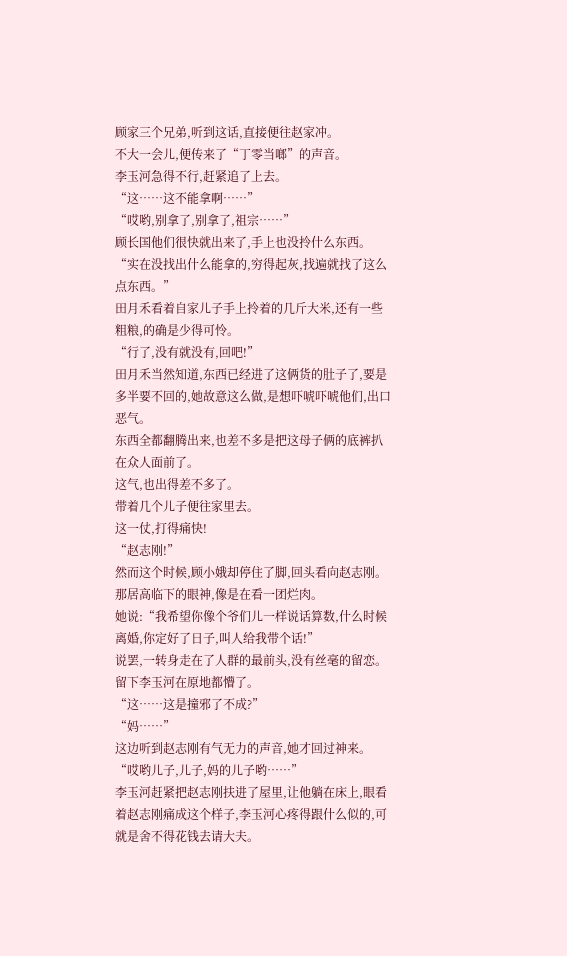顾家三个兄弟,听到这话,直接便往赵家冲。
不大一会儿,便传来了“丁零当啷”的声音。
李玉河急得不行,赶紧追了上去。
“这……这不能拿啊……”
“哎哟,别拿了,别拿了,祖宗……”
顾长国他们很快就出来了,手上也没拎什么东西。
“实在没找出什么能拿的,穷得起灰,找遍就找了这么点东西。”
田月禾看着自家儿子手上拎着的几斤大米,还有一些粗粮,的确是少得可怜。
“行了,没有就没有,回吧!”
田月禾当然知道,东西已经进了这俩货的肚子了,要是多半要不回的,她故意这么做,是想吓唬吓唬他们,出口恶气。
东西全都翻腾出来,也差不多是把这母子俩的底裤扒在众人面前了。
这气,也出得差不多了。
带着几个儿子便往家里去。
这一仗,打得痛快!
“赵志刚!”
然而这个时候,顾小娥却停住了脚,回头看向赵志刚。
那居高临下的眼神,像是在看一团烂肉。
她说:“我希望你像个爷们儿一样说话算数,什么时候离婚,你定好了日子,叫人给我带个话!”
说罢,一转身走在了人群的最前头,没有丝毫的留恋。
留下李玉河在原地都懵了。
“这……这是撞邪了不成?”
“妈……”
这边听到赵志刚有气无力的声音,她才回过神来。
“哎哟儿子,儿子,妈的儿子哟……”
李玉河赶紧把赵志刚扶进了屋里,让他躺在床上,眼看着赵志刚痛成这个样子,李玉河心疼得跟什么似的,可就是舍不得花钱去请大夫。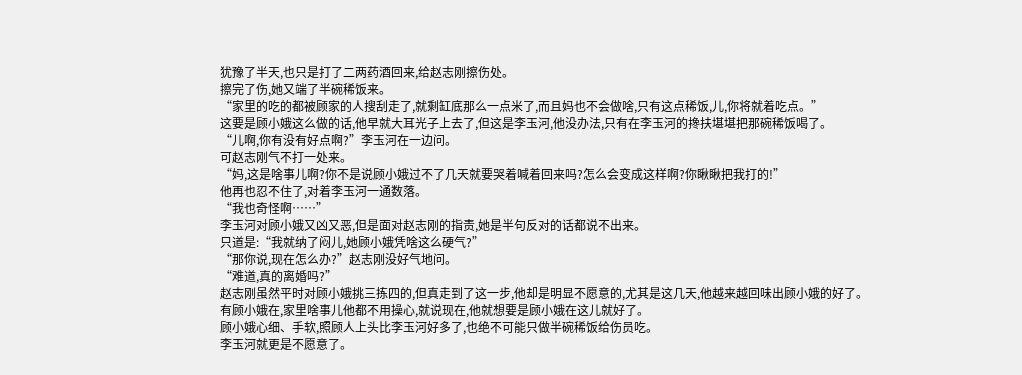犹豫了半天,也只是打了二两药酒回来,给赵志刚擦伤处。
擦完了伤,她又端了半碗稀饭来。
“家里的吃的都被顾家的人搜刮走了,就剩缸底那么一点米了,而且妈也不会做啥,只有这点稀饭,儿,你将就着吃点。”
这要是顾小娥这么做的话,他早就大耳光子上去了,但这是李玉河,他没办法,只有在李玉河的搀扶堪堪把那碗稀饭喝了。
“儿啊,你有没有好点啊?”李玉河在一边问。
可赵志刚气不打一处来。
“妈,这是啥事儿啊?你不是说顾小娥过不了几天就要哭着喊着回来吗?怎么会变成这样啊?你瞅瞅把我打的!”
他再也忍不住了,对着李玉河一通数落。
“我也奇怪啊……”
李玉河对顾小娥又凶又恶,但是面对赵志刚的指责,她是半句反对的话都说不出来。
只道是:“我就纳了闷儿,她顾小娥凭啥这么硬气?”
“那你说,现在怎么办?”赵志刚没好气地问。
“难道,真的离婚吗?”
赵志刚虽然平时对顾小娥挑三拣四的,但真走到了这一步,他却是明显不愿意的,尤其是这几天,他越来越回味出顾小娥的好了。
有顾小娥在,家里啥事儿他都不用操心,就说现在,他就想要是顾小娥在这儿就好了。
顾小娥心细、手软,照顾人上头比李玉河好多了,也绝不可能只做半碗稀饭给伤员吃。
李玉河就更是不愿意了。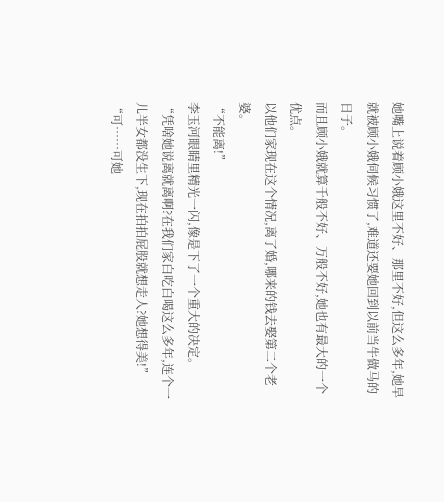她嘴上说着顾小娥这里不好、那里不好,但这么多年,她早就被顾小娥伺候习惯了,难道还要她回到以前当牛做马的日子。
而且顾小娥就算千般不好、万般不好,她也有最大的一个优点。
以他们家现在这个情况,离了婚,哪来的钱去娶第二个老婆。
“不能离!”
李玉河眼睛里精光一闪,像是下了一个重大的决定。
“凭啥她说离就离啊?在我们家白吃白喝这么多年,连个一儿半女都没生下,现在拍拍屁股就想走人?她想得美!”
“可……可她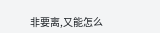非要离,又能怎么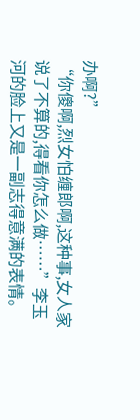办啊?”
“你傻啊,烈女怕缠郎啊,这种事,女人家说了不算的,得看你怎么做……”李玉河的脸上又是一副志得意满的表情。